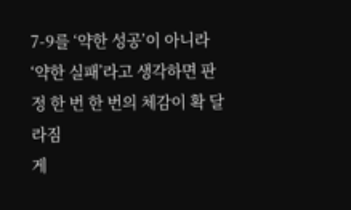7-9를 ‘약한 성공’이 아니라 ‘약한 실패’라고 생각하면 판정 한 번 한 번의 체감이 확 달라짐
게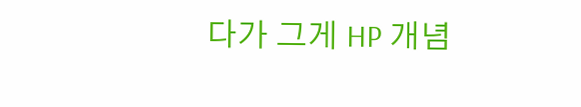다가 그게 HP 개념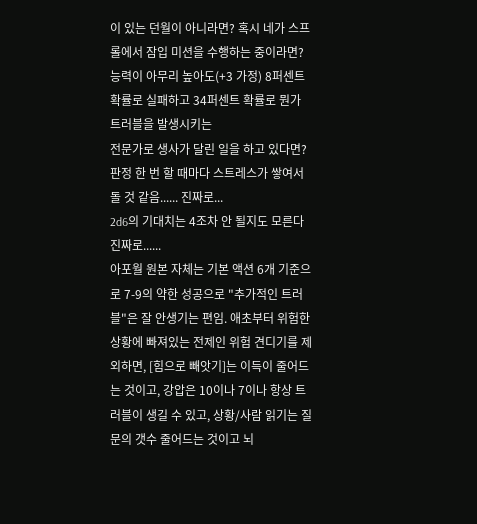이 있는 던월이 아니라면? 혹시 네가 스프롤에서 잠입 미션을 수행하는 중이라면?
능력이 아무리 높아도(+3 가정) 8퍼센트 확률로 실패하고 34퍼센트 확률로 뭔가 트러블을 발생시키는
전문가로 생사가 달린 일을 하고 있다면?
판정 한 번 할 때마다 스트레스가 쌓여서 돌 것 같음...... 진짜로...
2d6의 기대치는 4조차 안 될지도 모른다 진짜로......
아포월 원본 자체는 기본 액션 6개 기준으로 7-9의 약한 성공으로 "추가적인 트러블"은 잘 안생기는 편임. 애초부터 위험한 상황에 빠져있는 전제인 위험 견디기를 제외하면, [힘으로 빼앗기]는 이득이 줄어드는 것이고, 강압은 10이나 7이나 항상 트러블이 생길 수 있고, 상황/사람 읽기는 질문의 갯수 줄어드는 것이고 뇌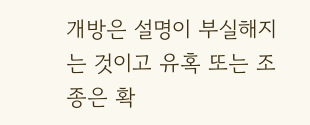개방은 설명이 부실해지는 것이고 유혹 또는 조종은 확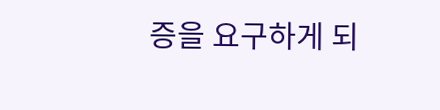증을 요구하게 되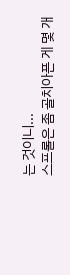는 것이니...
스프롤은 좀 골치아픈 게 몇 개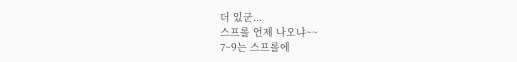더 있군...
스프롤 언제 나오냐~~
7~9는 스프롤에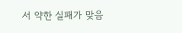서 약한 실패가 맞음